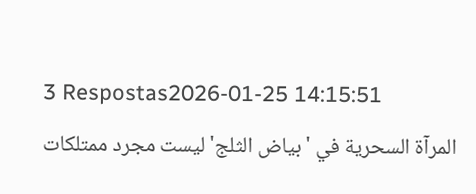3 Respostas2026-01-25 14:15:51
المرآة السحرية في 'بياض الثلج' ليست مجرد ممتلكات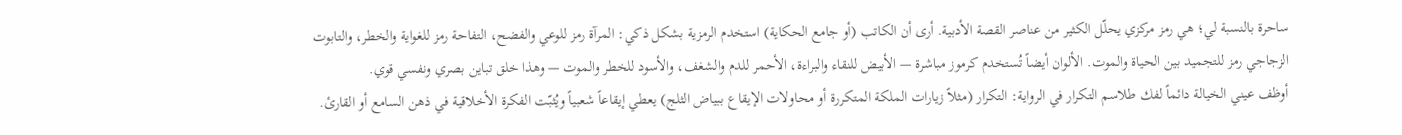ساحرة بالنسبة لي؛ هي رمز مركزي يحلّل الكثير من عناصر القصة الأدبية. أرى أن الكاتب (أو جامع الحكاية) استخدم الرمزية بشكل ذكي: المرآة رمز للوعي والفضح، التفاحة رمز للغواية والخطر، والتابوت الزجاجي رمز للتجميد بين الحياة والموت. الألوان أيضاً تُستخدم كرموز مباشرة — الأبيض للنقاء والبراءة، الأحمر للدم والشغف، والأسود للخطر والموت — وهذا خلق تباين بصري ونفسي قوي.
أوظف عيني الخيالة دائماً لفك طلاسم التكرار في الرواية: التكرار (مثلاً زيارات الملكة المتكررة أو محاولات الإيقاع ببياض الثلج) يعطي إيقاعاً شعبياً ويُثبّت الفكرة الأخلاقية في ذهن السامع أو القارئ.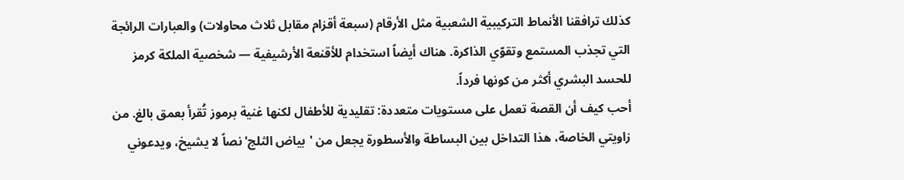كذلك ترافقنا الأنماط التركيبية الشعبية مثل الأرقام (سبعة أقزام مقابل ثلاث محاولات) والعبارات الرائجة التي تجذب المستمع وتقوّي الذاكرة. هناك أيضاً استخدام للأقنعة الأرشيفية — شخصية الملكة كرمز للحسد البشري أكثر من كونها فرداً.
أحب كيف أن القصة تعمل على مستويات متعددة: تقليدية للأطفال لكنها غنية برموز تُقرأ بعمق بالغ. من زاويتي الخاصة، هذا التداخل بين البساطة والأسطورة يجعل من 'بياض الثلج' نصاً لا يشيخ، ويدعوني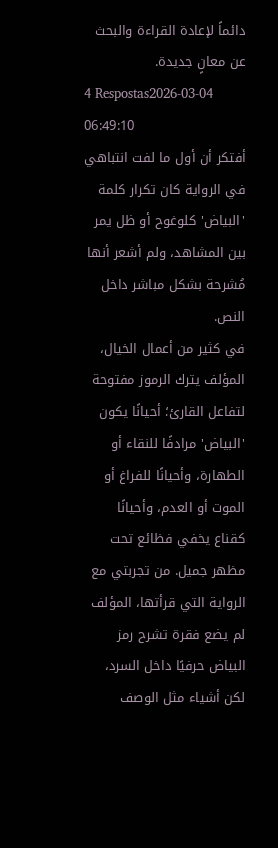دائماً لإعادة القراءة والبحث عن معانٍ جديدة.
4 Respostas2026-03-04 06:49:10
أفتكر أن أول ما لفت انتباهي في الرواية كان تكرار كلمة 'البياض' كلوغوح أو ظل يمر بين المشاهد، ولم أشعر أنها مُشرحة بشكل مباشر داخل النص.
في كثير من أعمال الخيال، المؤلف يترك الرموز مفتوحة لتفاعل القارئ؛ أحيانًا يكون 'البياض' مرادفًا للنقاء أو الطهارة، وأحيانًا للفراغ أو الموت أو العدم، وأحيانًا كقناع يخفي فظائع تحت مظهر جميل. من تجربتي مع الرواية التي قرأتها، المؤلف لم يضع فقرة تشرح رمز البياض حرفيًا داخل السرد، لكن أشياء مثل الوصف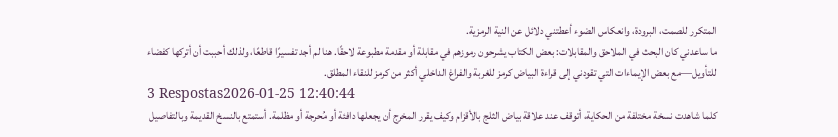المتكرر للصمت، البرودة، وانعكاس الضوء أعطتني دلائل عن النية الرمزية.
ما ساعدني كان البحث في الملاحق والمقابلات: بعض الكتاب يشرحون رموزهم في مقابلة أو مقدمة مطبوعة لاحقًا. هنا لم أجد تفسيرًا قاطعًا، ولذلك أحببت أن أتركها كفضاء للتأويل—مع بعض الإيماءات التي تقودني إلى قراءة البياض كرمز للغربة والفراغ الداخلي أكثر من كرمز للنقاء المطلق.
3 Respostas2026-01-25 12:40:44
كلما شاهدت نسخة مختلفة من الحكاية، أتوقف عند علاقة بياض الثلج بالأقزام وكيف يقرر المخرج أن يجعلها دافئة أو مُحرجة أو مظلمة. أستمتع بالنسخ القديمة وبالتفاصيل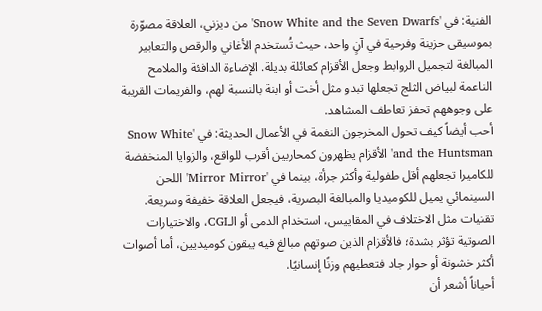الفنية: في 'Snow White and the Seven Dwarfs' من ديزني، العلاقة مصوّرة بموسيقى حزينة وفرحية في آنٍ واحد، حيث تُستخدم الأغاني والرقص والتعابير المبالغة لتجميل الروابط وجعل الأقزام كعائلة بديلة. الإضاءة الدافئة والملامح الناعمة لبياض الثلج تجعلها تبدو مثل أخت أو ابنة بالنسبة لهم، والفريمات القريبة على وجوههم تحفز تعاطف المشاهد.
أحب أيضاً كيف تحول المخرجون النغمة في الأعمال الحديثة: في 'Snow White and the Huntsman' الأقزام يظهرون كمحاربين أقرب للواقع، والزوايا المنخفضة للكاميرا تجعلهم أقل طفولية وأكثر جرأة، بينما في 'Mirror Mirror' اللحن السينمائي يميل للكوميديا والمبالغة البصرية، فيجعل العلاقة خفيفة وسريعة. تقنيات مثل الاختلاف في المقاييس، استخدام الدمى أو الـCGI، والاختيارات الصوتية تؤثر بشدة؛ فالأقزام الذين صوتهم مبالغ فيه يبقون كوميديين، أما أصوات أكثر خشونة أو حوار جاد فتعطيهم وزنًا إنسانيًا.
أحياناً أشعر أن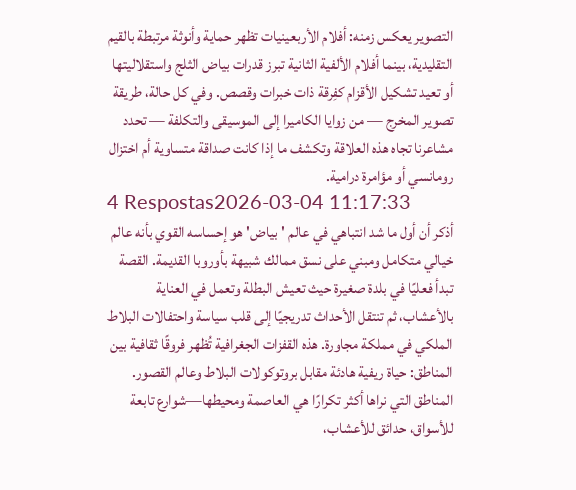التصوير يعكس زمنه: أفلام الأربعينيات تظهر حماية وأنوثة مرتبطة بالقيم التقليدية، بينما أفلام الألفية الثانية تبرز قدرات بياض الثلج واستقلاليتها أو تعيد تشكيل الأقزام كفِرقة ذات خبرات وقصص. وفي كل حالة، طريقة تصوير المخرج — من زوايا الكاميرا إلى الموسيقى والتكلفة — تحدد مشاعرنا تجاه هذه العلاقة وتكشف ما إذا كانت صداقة متساوية أم اختزال رومانسي أو مؤامرة درامية.
4 Respostas2026-03-04 11:17:33
أذكر أن أول ما شد انتباهي في عالم 'بياض' هو إحساسه القوي بأنه عالم خيالي متكامل ومبني على نسق ممالك شبيهة بأوروبا القديمة. القصة تبدأ فعليًا في بلدة صغيرة حيث تعيش البطلة وتعمل في العناية بالأعشاب، ثم تنتقل الأحداث تدريجيًا إلى قلب سياسة واحتفالات البلاط الملكي في مملكة مجاورة. هذه القفزات الجغرافية تُظهر فروقًا ثقافية بين المناطق: حياة ريفية هادئة مقابل بروتوكولات البلاط وعالم القصور.
المناطق التي نراها أكثر تكرارًا هي العاصمة ومحيطها—شوارع تابعة للأسواق، حدائق للأعشاب،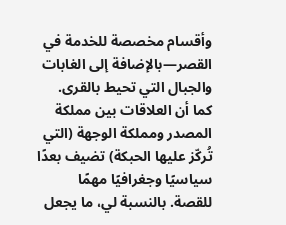وأقسام مخصصة للخدمة في القصر—بالإضافة إلى الغابات والجبال التي تحيط بالقرى. كما أن العلاقات بين مملكة المصدر ومملكة الوجهة (التي تُركّز عليها الحبكة) تضيف بعدًا سياسيًا وجغرافيًا مهمًا للقصة. بالنسبة لي، ما يجعل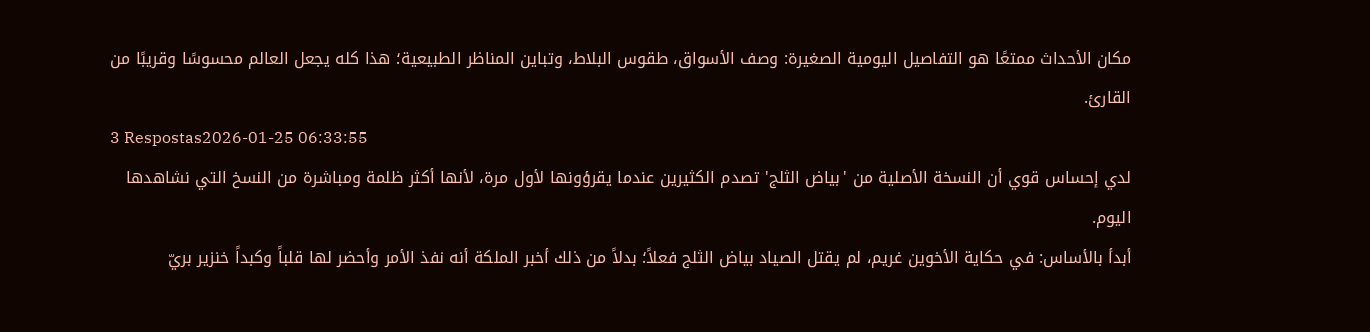مكان الأحداث ممتعًا هو التفاصيل اليومية الصغيرة: وصف الأسواق، طقوس البلاط، وتباين المناظر الطبيعية؛ هذا كله يجعل العالم محسوسًا وقريبًا من القارئ.
3 Respostas2026-01-25 06:33:55
لدي إحساس قوي أن النسخة الأصلية من 'بياض الثلج' تصدم الكثيرين عندما يقرؤونها لأول مرة، لأنها أكثر ظلمة ومباشرة من النسخ التي نشاهدها اليوم.
أبدأ بالأساس: في حكاية الأخوين غريم، لم يقتل الصياد بياض الثلج فعلاً؛ بدلاً من ذلك أخبر الملكة أنه نفذ الأمر وأحضر لها قلباً وكبداً خنزير بريّ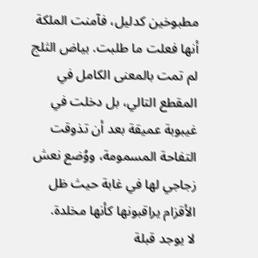مطبوخين كدليل، فآمنت الملكة أنها فعلت ما طلبت. بياض الثلج لم تمت بالمعنى الكامل في المقطع التالي، بل دخلت في غيبوبة عميقة بعد أن تذوقت التفاحة المسمومة، ووُضع نعش زجاجي لها في غابة حيث ظل الأقزام يراقبونها كأنها مخلدة.
لا يوجد قبلة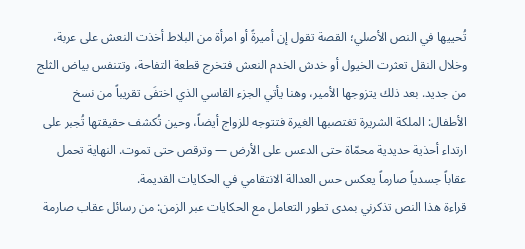تُحييها في النص الأصلي؛ القصة تقول إن أميرةً أو امرأة من البلاط أخذت النعش على عربة، وخلال النقل تعثرت الخيول أو خدش الخدم النعش فتخرج قطعة التفاحة، وتتنفس بياض الثلج من جديد. بعد ذلك يتزوجها الأمير، وهنا يأتي الجزء القاسي الذي اختفَى تقريباً من نسخ الأطفال: الملكة الشريرة تغتصبها الغيرة فتتوجه للزواج أيضاً، وحين تُكشف حقيقتها تُجبر على ارتداء أحذية حديدية محمّاة حتى الدعس على الأرض — وترقص حتى تموت. النهاية تحمل عقاباً جسدياً صارماً يعكس حس العدالة الانتقامي في الحكايات القديمة.
قراءة هذا النص تذكرني بمدى تطور التعامل مع الحكايات عبر الزمن: من رسائل عقاب صارمة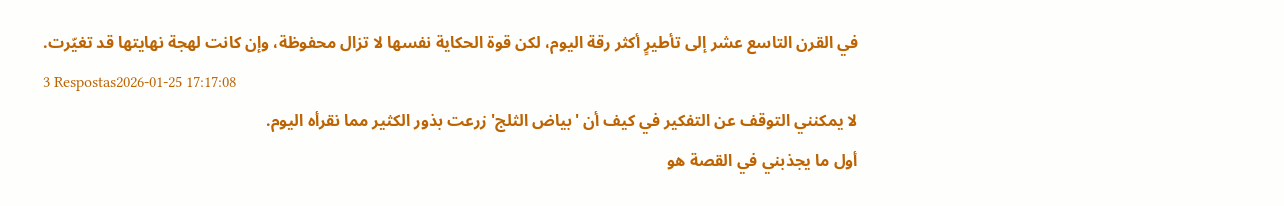في القرن التاسع عشر إلى تأطيرٍ أكثر رقة اليوم، لكن قوة الحكاية نفسها لا تزال محفوظة، وإن كانت لهجة نهايتها قد تغيّرت.
3 Respostas2026-01-25 17:17:08
لا يمكنني التوقف عن التفكير في كيف أن 'بياض الثلج' زرعت بذور الكثير مما نقرأه اليوم.
أول ما يجذبني في القصة هو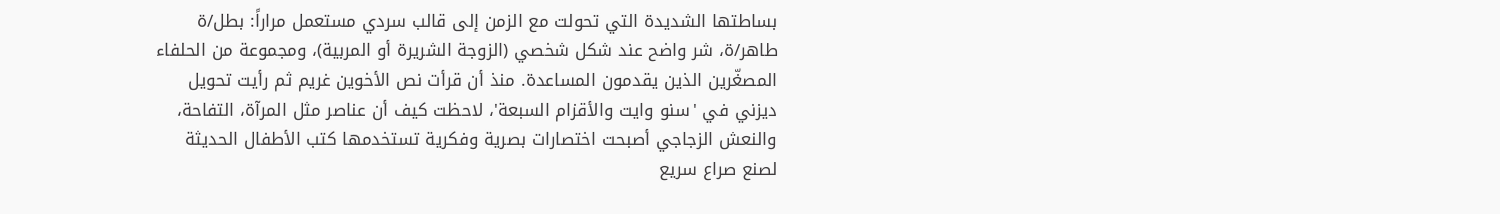بساطتها الشديدة التي تحولت مع الزمن إلى قالب سردي مستعمل مراراً: بطل/ة طاهر/ة، شر واضح عند شكل شخصي (الزوجة الشريرة أو المربية)، ومجموعة من الحلفاء المصغّرين الذين يقدمون المساعدة. منذ أن قرأت نص الأخوين غريم ثم رأيت تحويل ديزني في 'سنو وايت والأقزام السبعة'، لاحظت كيف أن عناصر مثل المرآة، التفاحة، والنعش الزجاجي أصبحت اختصارات بصرية وفكرية تستخدمها كتب الأطفال الحديثة لصنع صراع سريع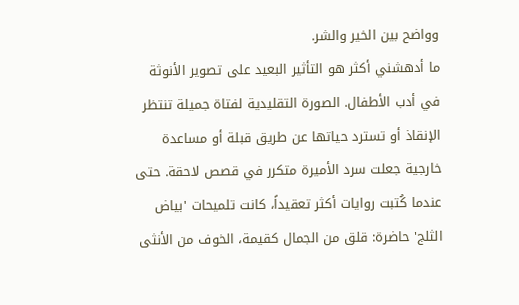وواضح بين الخير والشر.
ما أدهشني أكثر هو التأثير البعيد على تصوير الأنوثة في أدب الأطفال. الصورة التقليدية لفتاة جميلة تنتظر الإنقاذ أو تسترد حياتها عن طريق قبلة أو مساعدة خارجية جعلت سرد الأميرة متكرر في قصص لاحقة. حتى عندما كُتبت روايات أكثر تعقيداً، كانت تلميحات 'بياض الثلج' حاضرة: قلق من الجمال كقيمة، الخوف من الأنثى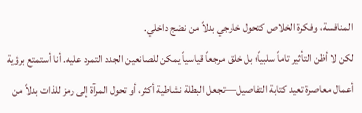المنافسة، وفكرة الخلاص كتحول خارجي بدلاً من نضج داخلي.
لكن لا أظن التأثير تاماً سلبياً؛ بل خلق مرجعاً قياسياً يمكن للصانعين الجدد التمرد عليه. أنا أستمتع برؤية أعمال معاصرة تعيد كتابة التفاصيل—تجعل البطلة نشاطية أكثر، أو تحول المرآة إلى رمز للذات بدلاً من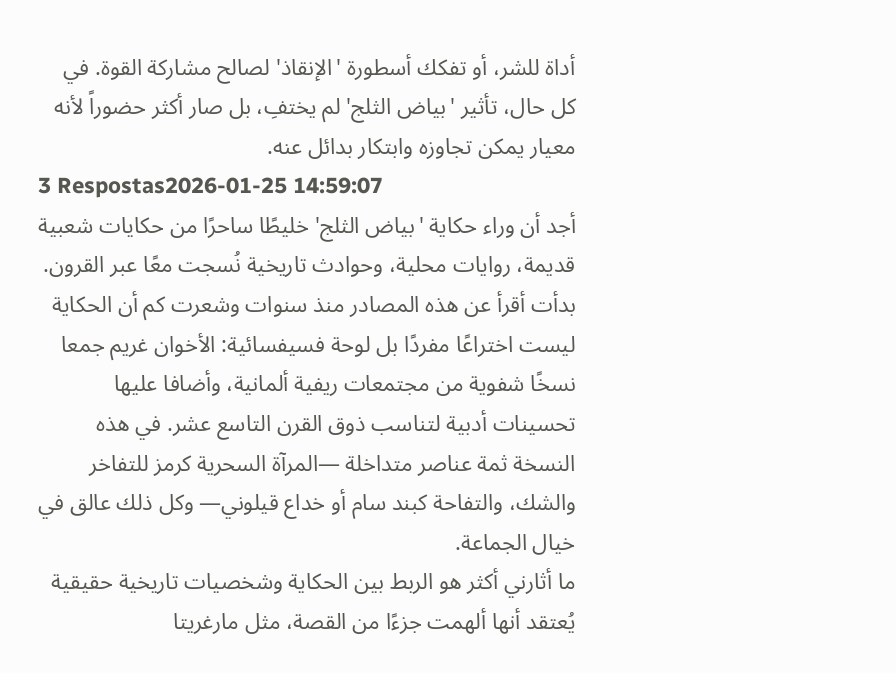أداة للشر، أو تفكك أسطورة 'الإنقاذ' لصالح مشاركة القوة. في كل حال، تأثير 'بياض الثلج' لم يختفِ، بل صار أكثر حضوراً لأنه معيار يمكن تجاوزه وابتكار بدائل عنه.
3 Respostas2026-01-25 14:59:07
أجد أن وراء حكاية 'بياض الثلج' خليطًا ساحرًا من حكايات شعبية قديمة، روايات محلية، وحوادث تاريخية نُسجت معًا عبر القرون. بدأت أقرأ عن هذه المصادر منذ سنوات وشعرت كم أن الحكاية ليست اختراعًا مفردًا بل لوحة فسيفسائية: الأخوان غريم جمعا نسخًا شفوية من مجتمعات ريفية ألمانية، وأضافا عليها تحسينات أدبية لتناسب ذوق القرن التاسع عشر. في هذه النسخة ثمة عناصر متداخلة —المرآة السحرية كرمز للتفاخر والشك، والتفاحة كبند سام أو خداع قيلوني— وكل ذلك عالق في خيال الجماعة.
ما أثارني أكثر هو الربط بين الحكاية وشخصيات تاريخية حقيقية يُعتقد أنها ألهمت جزءًا من القصة، مثل مارغريتا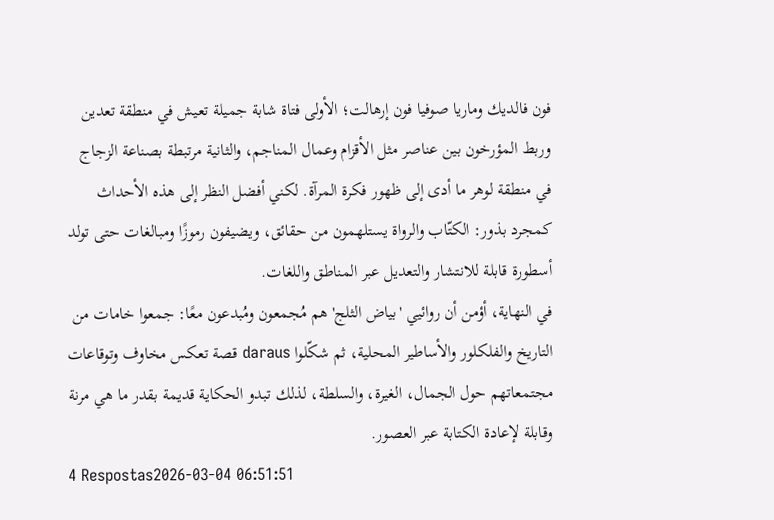فون فالديك وماريا صوفيا فون إرهالت؛ الأولى فتاة شابة جميلة تعيش في منطقة تعدين وربط المؤرخون بين عناصر مثل الأقزام وعمال المناجم، والثانية مرتبطة بصناعة الزجاج في منطقة لوهر ما أدى إلى ظهور فكرة المرآة. لكني أفضل النظر إلى هذه الأحداث كمجرد بذور: الكتّاب والرواة يستلهمون من حقائق، ويضيفون رموزًا ومبالغات حتى تولد أسطورة قابلة للانتشار والتعديل عبر المناطق واللغات.
في النهاية، أؤمن أن روائيي 'بياض الثلج' هم مُجمعون ومُبدعون معًا: جمعوا خامات من التاريخ والفلكلور والأساطير المحلية، ثم شكّلوا daraus قصة تعكس مخاوف وتوقاعات مجتمعاتهم حول الجمال، الغيرة، والسلطة، لذلك تبدو الحكاية قديمة بقدر ما هي مرنة وقابلة لإعادة الكتابة عبر العصور.
4 Respostas2026-03-04 06:51:51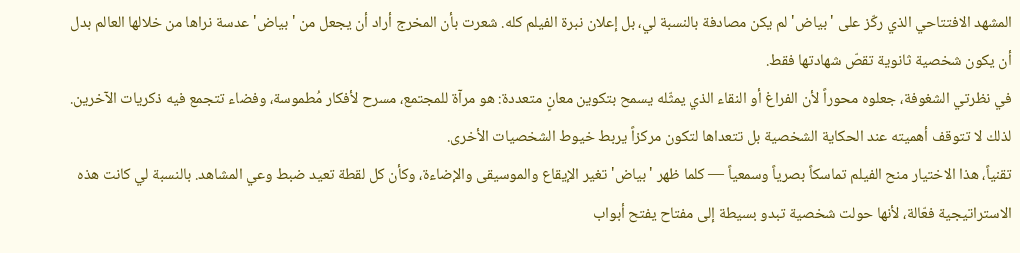المشهد الافتتاحي الذي ركّز على 'بياض' لم يكن مصادفة بالنسبة لي، بل إعلان نبرة الفيلم كله. شعرت بأن المخرج أراد أن يجعل من 'بياض' عدسة نراها من خلالها العالم بدل أن يكون شخصية ثانوية تقصّ شهادتها فقط.
في نظرتي الشغوفة، جعلوه محوراً لأن الفراغ أو النقاء الذي يمثّله يسمح بتكوين معانٍ متعددة: هو مرآة للمجتمع، مسرح لأفكار مُطموسة، وفضاء تتجمع فيه ذكريات الآخرين. لذلك لا تتوقف أهميته عند الحكاية الشخصية بل تتعداها لتكون مركزاً يربط خيوط الشخصيات الأخرى.
تقنياً، هذا الاختيار منح الفيلم تماسكاً بصرياً وسمعياً — كلما ظهر 'بياض' تغير الإيقاع والموسيقى والإضاءة، وكأن كل لقطة تعيد ضبط وعي المشاهد. بالنسبة لي كانت هذه الاستراتيجية فعّالة، لأنها حولت شخصية تبدو بسيطة إلى مفتاح يفتح أبواب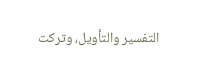التفسير والتأويل، وتركت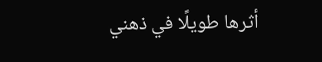أثرها طويلًا في ذهني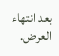بعد انتهاء العرض.